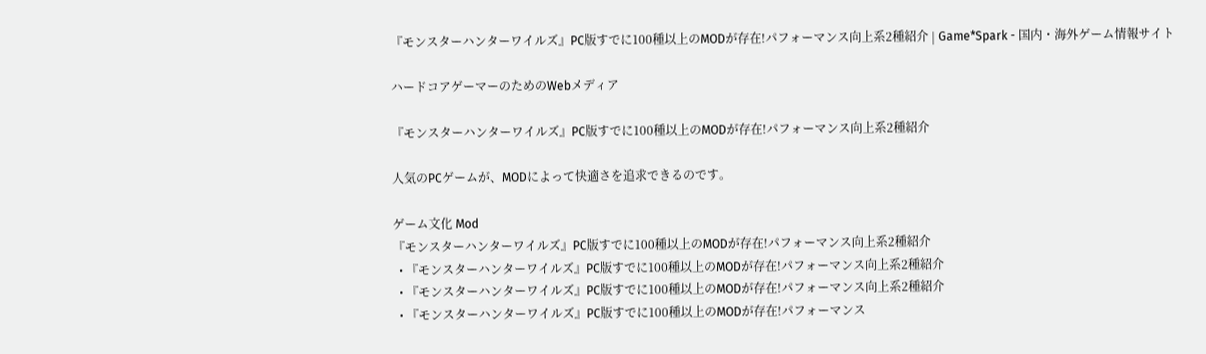『モンスターハンターワイルズ』PC版すでに100種以上のMODが存在!パフォーマンス向上系2種紹介 | Game*Spark - 国内・海外ゲーム情報サイト

ハードコアゲーマーのためのWebメディア

『モンスターハンターワイルズ』PC版すでに100種以上のMODが存在!パフォーマンス向上系2種紹介

人気のPCゲームが、MODによって快適さを追求できるのです。

ゲーム文化 Mod
『モンスターハンターワイルズ』PC版すでに100種以上のMODが存在!パフォーマンス向上系2種紹介
  • 『モンスターハンターワイルズ』PC版すでに100種以上のMODが存在!パフォーマンス向上系2種紹介
  • 『モンスターハンターワイルズ』PC版すでに100種以上のMODが存在!パフォーマンス向上系2種紹介
  • 『モンスターハンターワイルズ』PC版すでに100種以上のMODが存在!パフォーマンス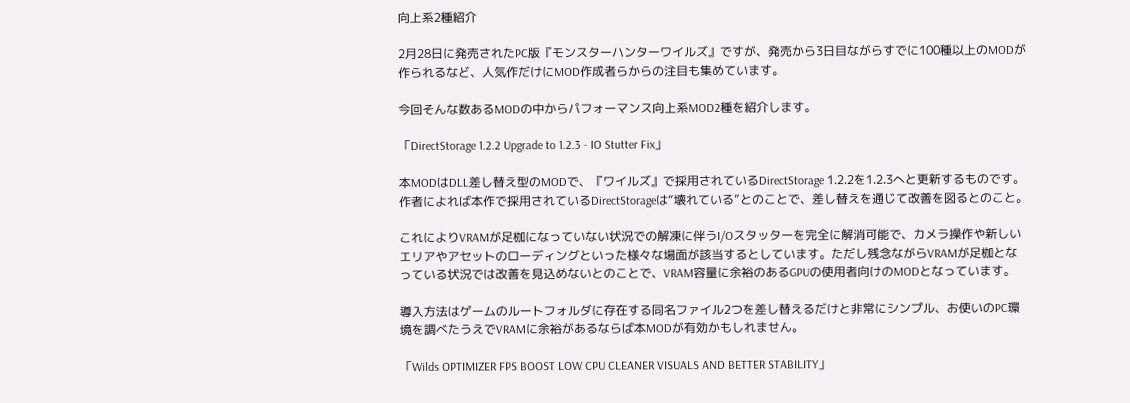向上系2種紹介

2月28日に発売されたPC版『モンスターハンターワイルズ』ですが、発売から3日目ながらすでに100種以上のMODが作られるなど、人気作だけにMOD作成者らからの注目も集めています。

今回そんな数あるMODの中からパフォーマンス向上系MOD2種を紹介します。

「DirectStorage 1.2.2 Upgrade to 1.2.3 - IO Stutter Fix」

本MODはDLL差し替え型のMODで、『ワイルズ』で採用されているDirectStorage 1.2.2を1.2.3へと更新するものです。作者によれば本作で採用されているDirectStorageは“壊れている”とのことで、差し替えを通じて改善を図るとのこと。

これによりVRAMが足枷になっていない状況での解凍に伴うI/Oスタッターを完全に解消可能で、カメラ操作や新しいエリアやアセットのローディングといった様々な場面が該当するとしています。ただし残念ながらVRAMが足枷となっている状況では改善を見込めないとのことで、VRAM容量に余裕のあるGPUの使用者向けのMODとなっています。

導入方法はゲームのルートフォルダに存在する同名ファイル2つを差し替えるだけと非常にシンプル、お使いのPC環境を調べたうえでVRAMに余裕があるならば本MODが有効かもしれません。

「Wilds OPTIMIZER FPS BOOST LOW CPU CLEANER VISUALS AND BETTER STABILITY」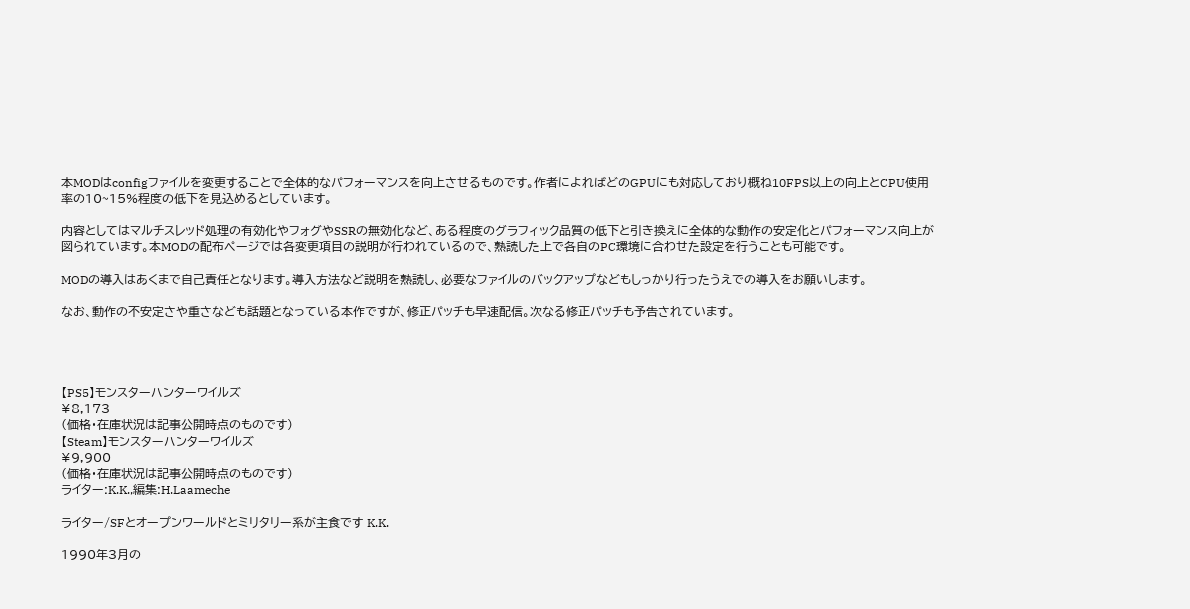本MODはconfigファイルを変更することで全体的なパフォーマンスを向上させるものです。作者によればどのGPUにも対応しており概ね10FPS以上の向上とCPU使用率の10~15%程度の低下を見込めるとしています。

内容としてはマルチスレッド処理の有効化やフォグやSSRの無効化など、ある程度のグラフィック品質の低下と引き換えに全体的な動作の安定化とパフォーマンス向上が図られています。本MODの配布ページでは各変更項目の説明が行われているので、熟読した上で各自のPC環境に合わせた設定を行うことも可能です。

MODの導入はあくまで自己責任となります。導入方法など説明を熟読し、必要なファイルのバックアップなどもしっかり行ったうえでの導入をお願いします。

なお、動作の不安定さや重さなども話題となっている本作ですが、修正パッチも早速配信。次なる修正パッチも予告されています。




【PS5】モンスターハンターワイルズ
¥8,173
(価格・在庫状況は記事公開時点のものです)
【Steam】モンスターハンターワイルズ
¥9,900
(価格・在庫状況は記事公開時点のものです)
ライター:K.K.,編集:H.Laameche

ライター/SFとオープンワールドとミリタリー系が主食です K.K.

1990年3月の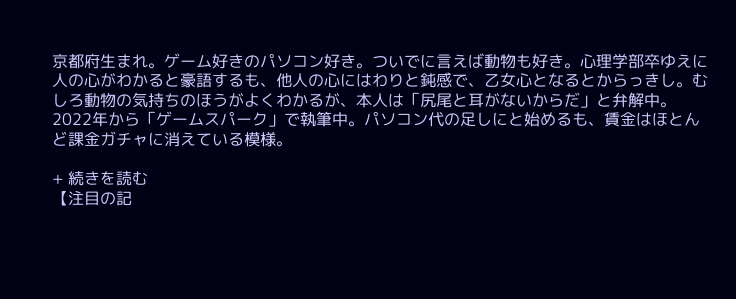京都府生まれ。ゲーム好きのパソコン好き。ついでに言えば動物も好き。心理学部卒ゆえに人の心がわかると豪語するも、他人の心にはわりと鈍感で、乙女心となるとからっきし。むしろ動物の気持ちのほうがよくわかるが、本人は「尻尾と耳がないからだ」と弁解中。 2022年から「ゲームスパーク」で執筆中。パソコン代の足しにと始めるも、賃金はほとんど課金ガチャに消えている模様。

+ 続きを読む
【注目の記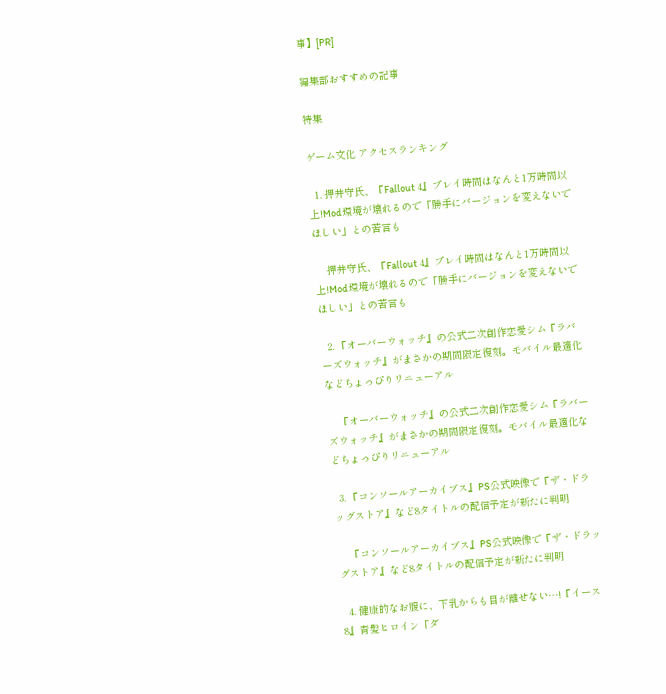事】[PR]

編集部おすすめの記事

特集

ゲーム文化 アクセスランキング

  1. 押井守氏、『Fallout 4』プレイ時間はなんと1万時間以上!Mod環境が壊れるので「勝手にバージョンを変えないでほしい」との苦言も

    押井守氏、『Fallout 4』プレイ時間はなんと1万時間以上!Mod環境が壊れるので「勝手にバージョンを変えないでほしい」との苦言も

  2. 『オーバーウォッチ』の公式二次創作恋愛シム『ラバーズウォッチ』がまさかの期間限定復刻。モバイル最適化などちょっぴりリニューアル

    『オーバーウォッチ』の公式二次創作恋愛シム『ラバーズウォッチ』がまさかの期間限定復刻。モバイル最適化などちょっぴりリニューアル

  3. 『コンソールアーカイブス』PS公式映像で『ザ・ドラッグストア』など8タイトルの配信予定が新たに判明

    『コンソールアーカイブス』PS公式映像で『ザ・ドラッグストア』など8タイトルの配信予定が新たに判明

  4. 健康的なお腹に、下乳からも目が離せない…!『イース8』青髪ヒロイン「ダ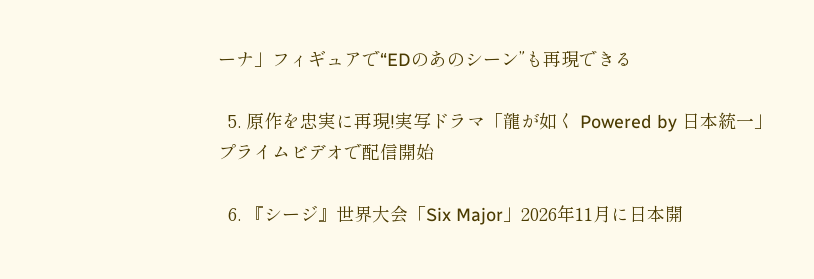ーナ」フィギュアで“EDのあのシーン”も再現できる

  5. 原作を忠実に再現!実写ドラマ「龍が如く Powered by 日本統一」プライムビデオで配信開始

  6. 『シージ』世界大会「Six Major」2026年11月に日本開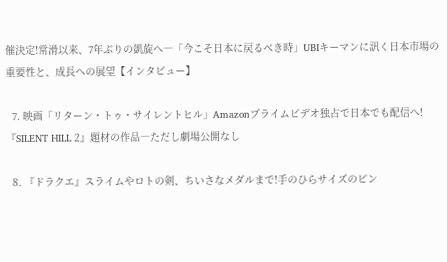催決定!常滑以来、7年ぶりの凱旋へ―「今こそ日本に戻るべき時」UBIキーマンに訊く日本市場の重要性と、成長への展望【インタビュー】

  7. 映画「リターン・トゥ・サイレントヒル」Amazonプライムビデオ独占で日本でも配信へ!『SILENT HILL 2』題材の作品―ただし劇場公開なし

  8. 『ドラクエ』スライムやロトの剣、ちいさなメダルまで!手のひらサイズのピン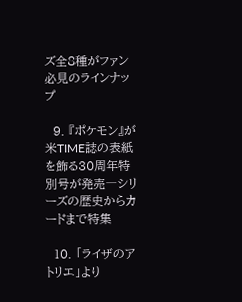ズ全8種がファン必見のラインナップ

  9. 『ポケモン』が米TIME誌の表紙を飾る30周年特別号が発売―シリーズの歴史からカードまで特集

  10. 「ライザのアトリエ」より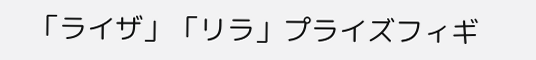「ライザ」「リラ」プライズフィギ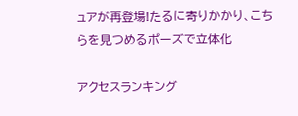ュアが再登場!たるに寄りかかり、こちらを見つめるポーズで立体化

アクセスランキング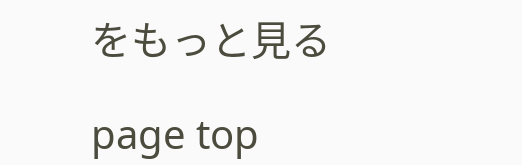をもっと見る

page top